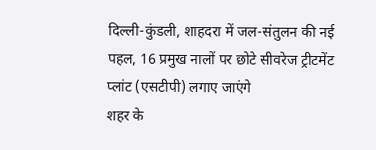दिल्ली‑कुंडली, शाहदरा में जल‑संतुलन की नई पहल, 16 प्रमुख नालों पर छोटे सीवरेज ट्रीटमेंट प्लांट (एसटीपी) लगाए जाएंगे
शहर के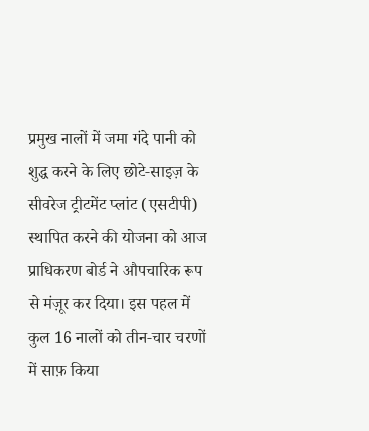प्रमुख नालों में जमा गंदे पानी को शुद्ध करने के लिए छोटे‑साइज़ के सीवरेज ट्रीटमेंट प्लांट (एसटीपी) स्थापित करने की योजना को आज प्राधिकरण बोर्ड ने औपचारिक रूप से मंज़ूर कर दिया। इस पहल में कुल 16 नालों को तीन‑चार चरणों में साफ़ किया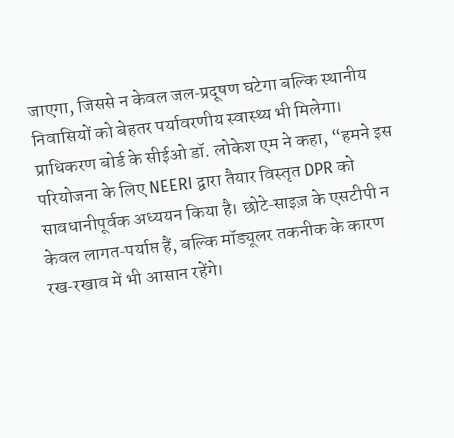जाएगा, जिससे न केवल जल‑प्रदूषण घटेगा बल्कि स्थानीय निवासियों को बेहतर पर्यावरणीय स्वास्थ्य भी मिलेगा।
प्राधिकरण बोर्ड के सीईओ डॉ. लोकेश एम ने कहा, “हमने इस परियोजना के लिए NEERI द्वारा तैयार विस्तृत DPR को सावधानीपूर्वक अध्ययन किया है। छोटे‑साइज़ के एसटीपी न केवल लागत‑पर्याप्त हैं, बल्कि मॉड्यूलर तकनीक के कारण रख‑रखाव में भी आसान रहेंगे।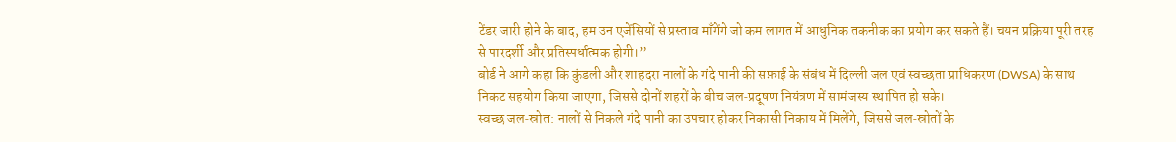टेंडर जारी होने के बाद, हम उन एजेंसियों से प्रस्ताव माँगेंगे जो कम लागत में आधुनिक तकनीक का प्रयोग कर सकते हैं। चयन प्रक्रिया पूरी तरह से पारदर्शी और प्रतिस्पर्धात्मक होगी।”
बोर्ड ने आगे कहा कि कुंडली और शाहदरा नालों के गंदे पानी की सफ़ाई के संबंध में दिल्ली जल एवं स्वच्छता प्राधिकरण (DWSA) के साथ निकट सहयोग किया जाएगा, जिससे दोनों शहरों के बीच जल‑प्रदूषण नियंत्रण में सामंजस्य स्थापित हो सके।
स्वच्छ जल‑स्रोत: नालों से निकले गंदे पानी का उपचार होकर निकासी निकाय में मिलेंगे, जिससे जल‑स्रोतों के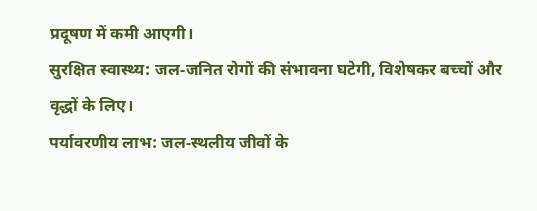प्रदूषण में कमी आएगी।
सुरक्षित स्वास्थ्य: जल‑जनित रोगों की संभावना घटेगी, विशेषकर बच्चों और वृद्धों के लिए।
पर्यावरणीय लाभ: जल‑स्थलीय जीवों के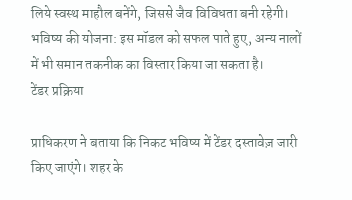लिये स्वस्थ माहौल बनेंगे, जिससे जैव विविधता बनी रहेगी।
भविष्य की योजना: इस मॉडल को सफल पाते हुए, अन्य नालों में भी समान तकनीक का विस्तार किया जा सकता है।
टेंडर प्रक्रिया

प्राधिकरण ने बताया कि निकट भविष्य में टेंडर दस्तावेज़ जारी किए जाएंगे। शहर के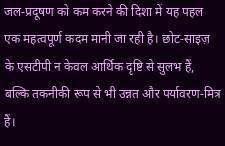जल‑प्रदूषण को कम करने की दिशा में यह पहल एक महत्वपूर्ण कदम मानी जा रही है। छोट‑साइज़ के एसटीपी न केवल आर्थिक दृष्टि से सुलभ हैं, बल्कि तकनीकी रूप से भी उन्नत और पर्यावरण‑मित्र हैं।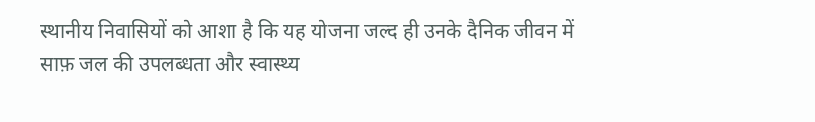स्थानीय निवासियों को आशा है कि यह योजना जल्द ही उनके दैनिक जीवन में साफ़ जल की उपलब्धता और स्वास्थ्य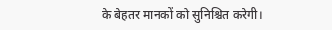के बेहतर मानकों को सुनिश्चित करेगी।